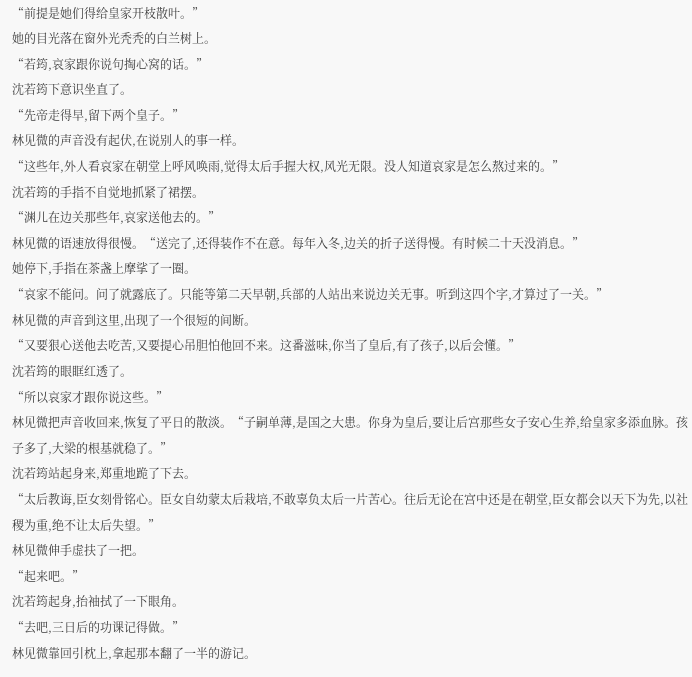“前提是她们得给皇家开枝散叶。”
她的目光落在窗外光秃秃的白兰树上。
“若筠,哀家跟你说句掏心窝的话。”
沈若筠下意识坐直了。
“先帝走得早,留下两个皇子。”
林见微的声音没有起伏,在说别人的事一样。
“这些年,外人看哀家在朝堂上呼风唤雨,觉得太后手握大权,风光无限。没人知道哀家是怎么熬过来的。”
沈若筠的手指不自觉地抓紧了裙摆。
“渊儿在边关那些年,哀家送他去的。”
林见微的语速放得很慢。“送完了,还得装作不在意。每年入冬,边关的折子送得慢。有时候二十天没消息。”
她停下,手指在茶盏上摩挲了一圈。
“哀家不能问。问了就露底了。只能等第二天早朝,兵部的人站出来说边关无事。听到这四个字,才算过了一关。”
林见微的声音到这里,出现了一个很短的间断。
“又要狠心送他去吃苦,又要提心吊胆怕他回不来。这番滋味,你当了皇后,有了孩子,以后会懂。”
沈若筠的眼眶红透了。
“所以哀家才跟你说这些。”
林见微把声音收回来,恢复了平日的散淡。“子嗣单薄,是国之大患。你身为皇后,要让后宫那些女子安心生养,给皇家多添血脉。孩子多了,大梁的根基就稳了。”
沈若筠站起身来,郑重地跪了下去。
“太后教诲,臣女刻骨铭心。臣女自幼蒙太后栽培,不敢辜负太后一片苦心。往后无论在宫中还是在朝堂,臣女都会以天下为先,以社稷为重,绝不让太后失望。”
林见微伸手虚扶了一把。
“起来吧。”
沈若筠起身,抬袖拭了一下眼角。
“去吧,三日后的功课记得做。”
林见微靠回引枕上,拿起那本翻了一半的游记。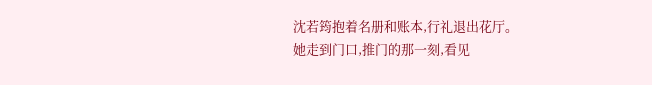沈若筠抱着名册和账本,行礼退出花厅。
她走到门口,推门的那一刻,看见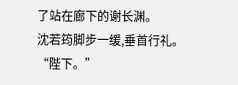了站在廊下的谢长渊。
沈若筠脚步一缓,垂首行礼。
“陛下。”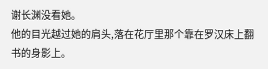谢长渊没看她。
他的目光越过她的肩头,落在花厅里那个靠在罗汉床上翻书的身影上。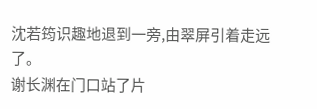沈若筠识趣地退到一旁,由翠屏引着走远了。
谢长渊在门口站了片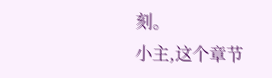刻。
小主,这个章节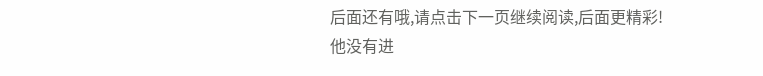后面还有哦,请点击下一页继续阅读,后面更精彩!
他没有进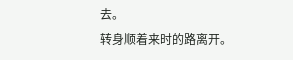去。
转身顺着来时的路离开。